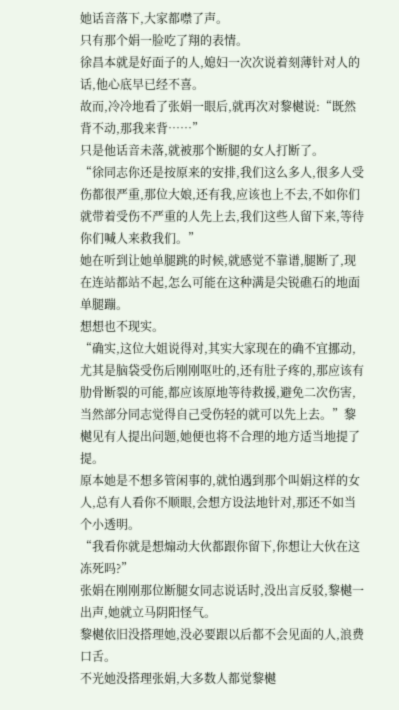她话音落下,大家都噤了声。
只有那个娟一脸吃了翔的表情。
徐昌本就是好面子的人,媳妇一次次说着刻薄针对人的话,他心底早已经不喜。
故而,冷冷地看了张娟一眼后,就再次对黎樾说:“既然背不动,那我来背……”
只是他话音未落,就被那个断腿的女人打断了。
“徐同志你还是按原来的安排,我们这么多人,很多人受伤都很严重,那位大娘,还有我,应该也上不去,不如你们就带着受伤不严重的人先上去,我们这些人留下来,等待你们喊人来救我们。”
她在听到让她单腿跳的时候,就感觉不靠谱,腿断了,现在连站都站不起,怎么可能在这种满是尖锐礁石的地面单腿蹦。
想想也不现实。
“确实,这位大姐说得对,其实大家现在的确不宜挪动,尤其是脑袋受伤后刚刚呕吐的,还有肚子疼的,那应该有肋骨断裂的可能,都应该原地等待救援,避免二次伤害,当然部分同志觉得自己受伤轻的就可以先上去。”黎樾见有人提出问题,她便也将不合理的地方适当地提了提。
原本她是不想多管闲事的,就怕遇到那个叫娟这样的女人,总有人看你不顺眼,会想方设法地针对,那还不如当个小透明。
“我看你就是想煽动大伙都跟你留下,你想让大伙在这冻死吗?”
张娟在刚刚那位断腿女同志说话时,没出言反驳,黎樾一出声,她就立马阴阳怪气。
黎樾依旧没搭理她,没必要跟以后都不会见面的人,浪费口舌。
不光她没搭理张娟,大多数人都觉黎樾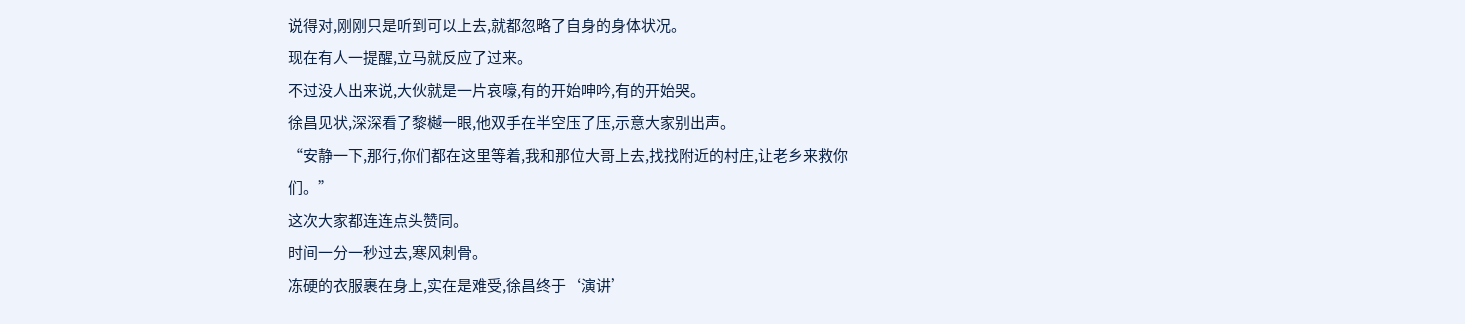说得对,刚刚只是听到可以上去,就都忽略了自身的身体状况。
现在有人一提醒,立马就反应了过来。
不过没人出来说,大伙就是一片哀嚎,有的开始呻吟,有的开始哭。
徐昌见状,深深看了黎樾一眼,他双手在半空压了压,示意大家别出声。
“安静一下,那行,你们都在这里等着,我和那位大哥上去,找找附近的村庄,让老乡来救你们。”
这次大家都连连点头赞同。
时间一分一秒过去,寒风刺骨。
冻硬的衣服裹在身上,实在是难受,徐昌终于‘演讲’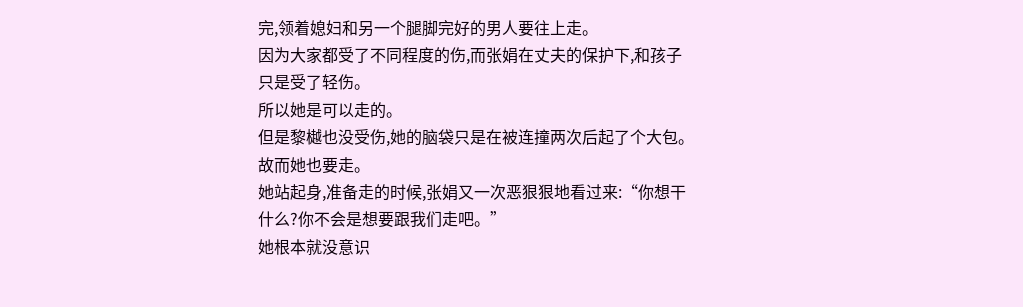完,领着媳妇和另一个腿脚完好的男人要往上走。
因为大家都受了不同程度的伤,而张娟在丈夫的保护下,和孩子只是受了轻伤。
所以她是可以走的。
但是黎樾也没受伤,她的脑袋只是在被连撞两次后起了个大包。
故而她也要走。
她站起身,准备走的时候,张娟又一次恶狠狠地看过来:“你想干什么?你不会是想要跟我们走吧。”
她根本就没意识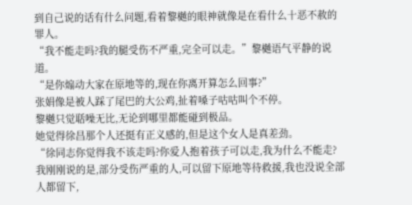到自己说的话有什么问题,看着黎樾的眼神就像是在看什么十恶不赦的罪人。
“我不能走吗?我的腿受伤不严重,完全可以走。”黎樾语气平静的说道。
“是你煽动大家在原地等的,现在你离开算怎么回事?”
张娟像是被人踩了尾巴的大公鸡,扯着嗓子咕咕叫个不停。
黎樾只觉聒噪无比,无论到哪里都能碰到极品。
她觉得徐昌那个人还挺有正义感的,但是这个女人是真差劲。
“徐同志你觉得我不该走吗?你爱人抱着孩子可以走,我为什么不能走?我刚刚说的是,部分受伤严重的人,可以留下原地等待救援,我也没说全部人都留下,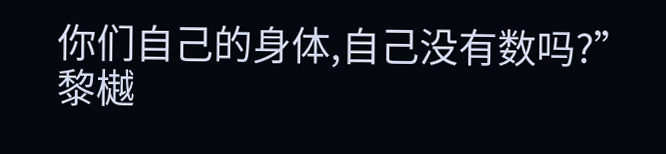你们自己的身体,自己没有数吗?”
黎樾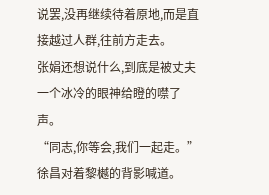说罢,没再继续待着原地,而是直接越过人群,往前方走去。
张娟还想说什么,到底是被丈夫一个冰冷的眼神给瞪的噤了声。
“同志,你等会,我们一起走。”徐昌对着黎樾的背影喊道。